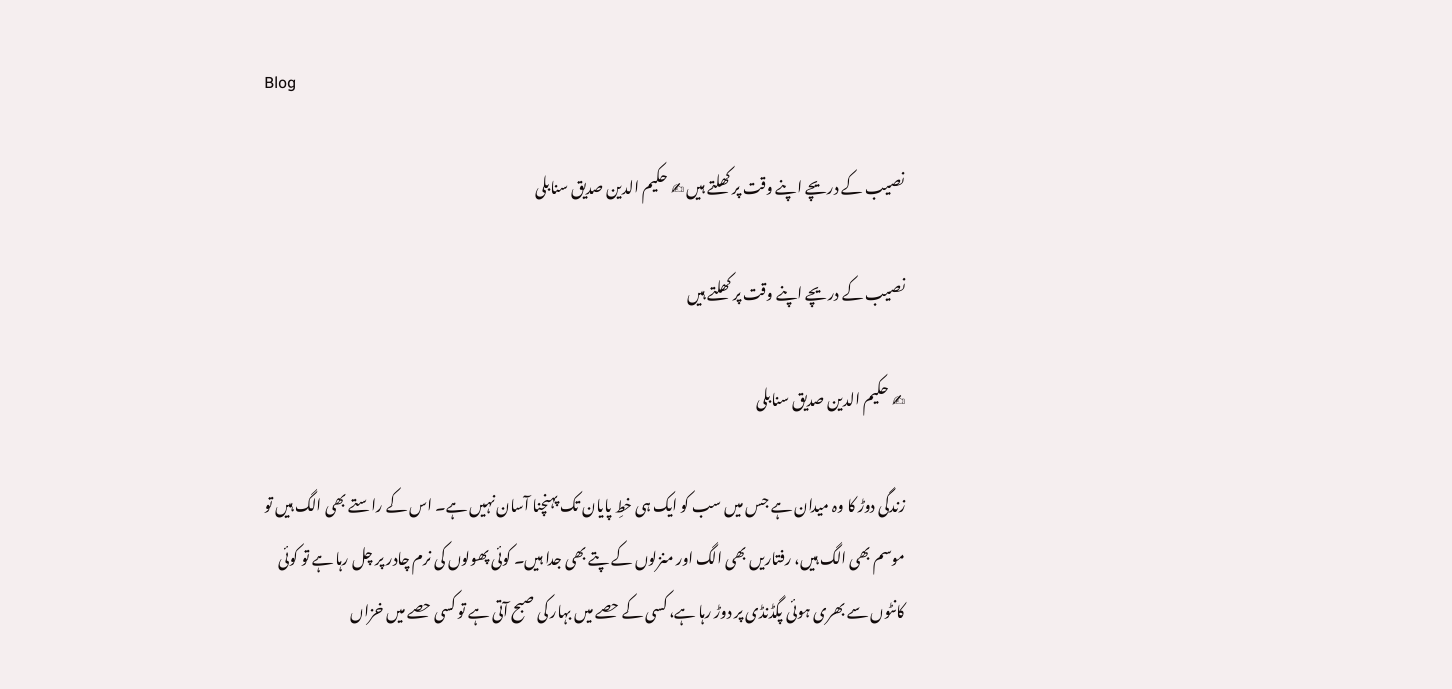Blog

نصیب کے دریچے اپنے وقت پر کھلتے ہیں ✍ حکیم الدین صدیق سنابلی

نصیب کے دریچے اپنے وقت پر کھلتے ہیں

✍ حکیم الدین صدیق سنابلی

زندگی دوڑ کا وہ میدان ہے جس میں سب کو ایک ہی خطِ پایان تک پہنچنا آسان نہیں ہے۔ اس کے راستے بھی الگ ہیں تو موسم بھی الگ ہیں، رفتاریں بھی الگ اور منزلوں کے پتے بھی جدا ہیں۔ کوئی پھولوں کی نرم چادر پر چل رہا ہے تو کوئی کانٹوں سے بھری ہوئی پگڈنڈی پر دوڑ رہا ہے، کسی کے حصے میں بہار کی صبح آتی ہے تو کسی حصے میں خزاں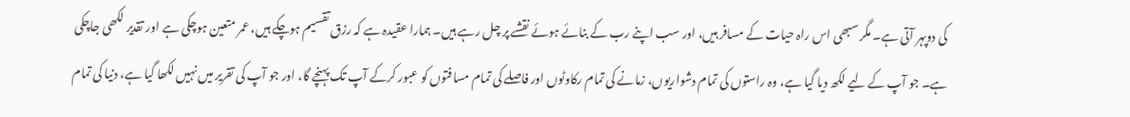کی دوپہر آتی ہے۔ مگر سبھی اس راہ حیات کے مسافر ہیں، اور سب اپنے رب کے بنائے ہوئے نقشے پر چل رہے ہیں۔ ہمارا عقیدہ ہے کہ رزق تقسیم ہوچکے ہیں، عمر متعین ہوچکی ہے اور تقدیر لکھی جاچکی ہے۔ جو آپ کے لیے لکھ دیا گیا ہے، وہ راستوں کی تمام دشواریوں، زمانے کی تمام رکاوٹوں اور فاصلے کی تمام مسافتوں کو عبور کرکے آپ تک پہنچے گا، اور جو آپ کی تقریر میں نہیں لکھا گیا ہے، دنیا کی تمام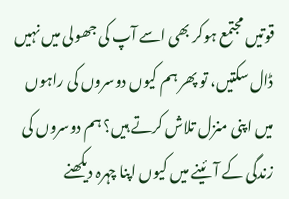قوتیں مجتمع ہوکر بھی اسے آپ کی جھولی میں نہیں ڈال سکتیں، تو پھر ہم کیوں دوسروں کی راہوں میں اپنی منزل تلاش کرتے ہیں؟ ہم دوسروں کی زندگی کے آئینے میں کیوں اپنا چہرہ دیکھنے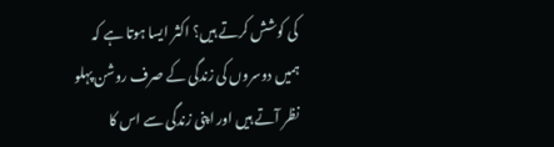کی کوشش کرتے ہیں؟ اکثر ایسا ہوتا ہے کہ ہمیں دوسروں کی زندگی کے صرف روشن پہلو نظر آتے ہیں اور اپنی زندگی سے اس کا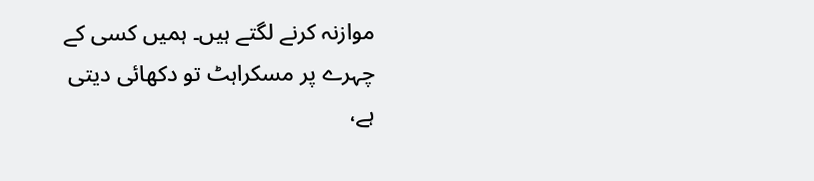موازنہ کرنے لگتے ہیں۔ ہمیں کسی کے چہرے پر مسکراہٹ تو دکھائی دیتی ہے،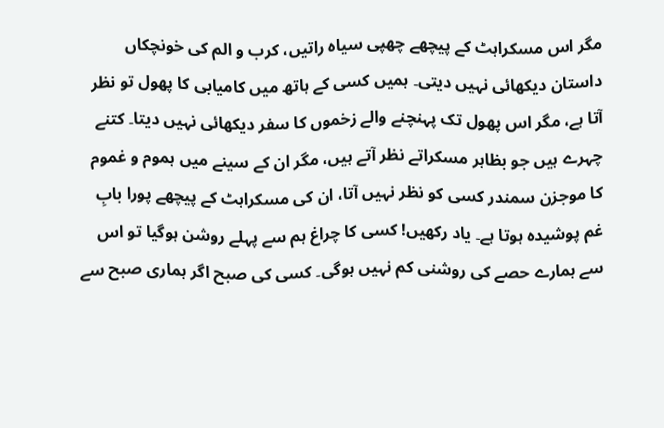مگر اس مسکراہٹ کے پیچھے چھپی سیاہ راتیں، کرب و الم کی خونچکاں داستان دیکھائی نہیں دیتی۔ ہمیں کسی کے ہاتھ میں کامیابی کا پھول تو نظر آتا ہے، مگر اس پھول تک پہنچنے والے زخموں کا سفر دیکھائی نہیں دیتا۔ کتنے چہرے ہیں جو بظاہر مسکراتے نظر آتے ہیں، مگر ان کے سینے میں ہموم و غموم کا موجزن سمندر کسی کو نظر نہیں آتا، ان کی مسکراہٹ کے پیچھے پورا بابِ غم پوشیدہ ہوتا ہے۔ یاد رکھیں! کسی کا چراغ ہم سے پہلے روشن ہوگیا تو اس سے ہمارے حصے کی روشنی کم نہیں ہوگی۔ کسی کی صبح اگر ہماری صبح سے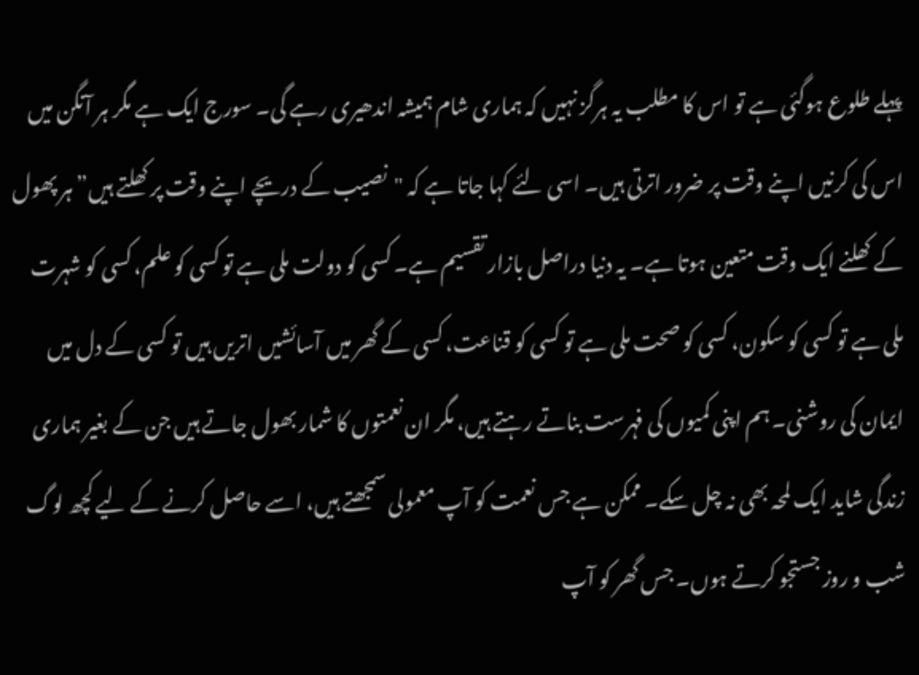پہلے طلوع ہوگئی ہے تو اس کا مطلب یہ ہرگز نہیں کہ ہماری شام ہمیشہ اندھیری رہے گی۔ سورج ایک ہے مگر ہر آنگن میں اس کی کرنیں اپنے وقت پر ضرور اترتی ہیں۔ اسی لئے کہا جاتا ہے کہ "نصیب کے دریچے اپنے وقت پر کھلتے ہیں” ہر پھول کے کھلنے ایک وقت متعین ہوتا ہے۔ یہ دنیا دراصل بازار تقسیم ہے۔ کسی کو دولت ملی ہے تو کسی کو علم، کسی کو شہرت ملی ہے تو کسی کو سکون، کسی کو صحت ملی ہے تو کسی کو قناعت، کسی کے گھر میں آسائشیں اتریں ہیں تو کسی کے دل میں ایمان کی روشنی۔ ہم اپنی کمیوں کی فہرست بناتے رہتے ہیں، مگر ان نعمتوں کا شمار بھول جاتے ہیں جن کے بغیر ہماری زندگی شاید ایک لمحہ بھی نہ چل سکے۔ ممکن ہے جس نعمت کو آپ معمولی سمجھتے ہیں، اسے حاصل کرنے کے لیے کچھ لوگ شب و روز جستجو کرتے ہوں۔ جس گھر کو آپ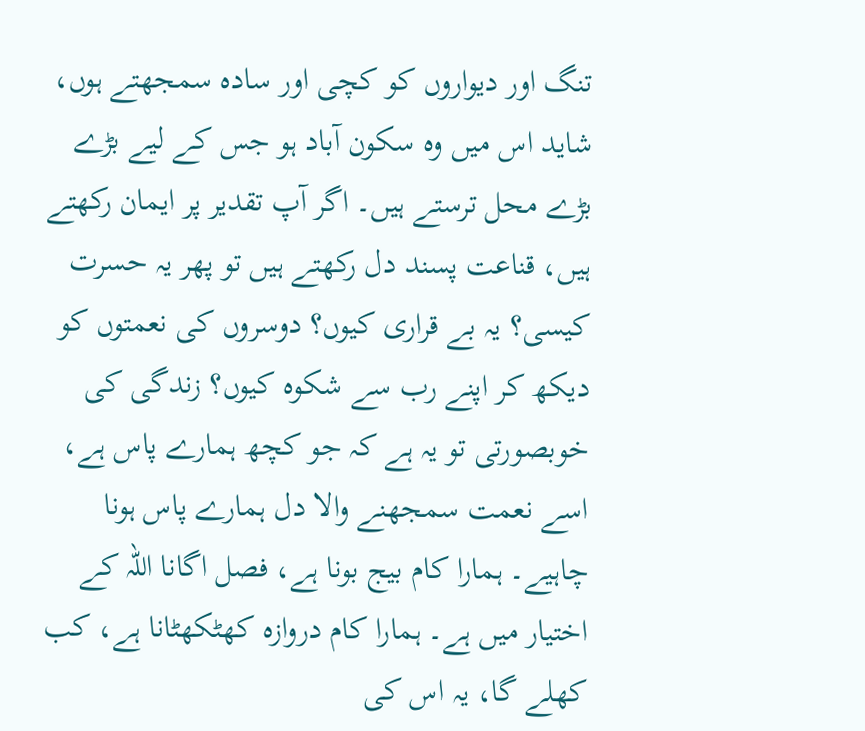تنگ اور دیواروں کو کچی اور سادہ سمجھتے ہوں، شاید اس میں وہ سکون آباد ہو جس کے لیے بڑے بڑے محل ترستے ہیں۔ اگر آپ تقدیر پر ایمان رکھتے ہیں، قناعت پسند دل رکھتے ہیں تو پھر یہ حسرت کیسی؟ یہ بے قراری کیوں؟ دوسروں کی نعمتوں کو دیکھ کر اپنے رب سے شکوہ کیوں؟ زندگی کی خوبصورتی تو یہ ہے کہ جو کچھ ہمارے پاس ہے، اسے نعمت سمجھنے والا دل ہمارے پاس ہونا چاہیے۔ ہمارا کام بیج بونا ہے، فصل اگانا اللہ کے اختیار میں ہے۔ ہمارا کام دروازہ کھٹکھٹانا ہے، کب کھلے گا، یہ اس کی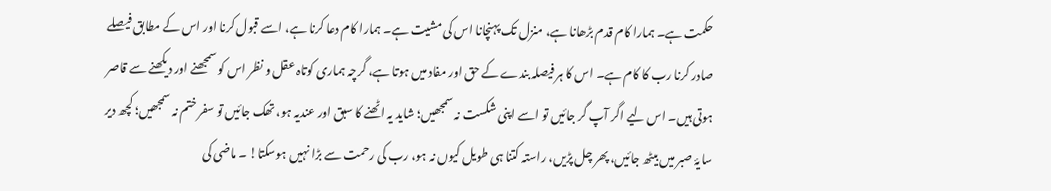حکمت ہے۔ ہمارا کام قدم بڑھانا ہے، منزل تک پہنچانا اس کی مشیت ہے۔ ہمارا کام دعا کرنا ہے، اسے قبول کرنا اور اس کے مطابق فیصلے صادر کرنا رب کا کام ہے۔ اس کا ہر فیصلہ بندے کے حق اور مفاد میں ہوتا ہے، گرچہ ہماری کوتاہ عقل و نظر اس کو سمجھنے اور دیکھنے سے قاصر ہوتی ہیں۔ اس لیے اگر آپ گر جائیں تو اسے اپنی شکست نہ سمجھیں؛ شاید یہ اٹھنے کا سبق اور عندیہ ہو، تھک جائیں تو سفر ختم نہ سمجھیں؛ کچھ دیر سایۂ صبر میں بیٹھ جائیں، پھر چل پڑیں، راستہ کتنا ہی طویل کیوں نہ ہو، رب کی رحمت سے بڑا نہیں ہوسکتا! ۔ ماضی کی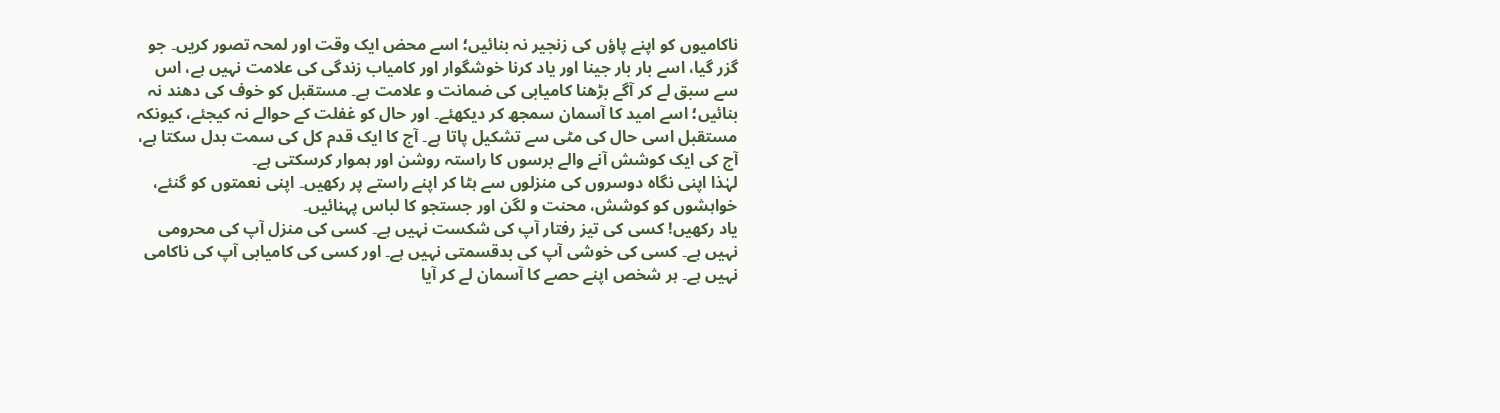ناکامیوں کو اپنے پاؤں کی زنجیر نہ بنائیں؛ اسے محض ایک وقت اور لمحہ تصور کریں۔ جو گزر گیا، اسے بار بار جینا اور یاد کرنا خوشگوار اور کامیاب زندگی کی علامت نہیں ہے، اس سے سبق لے کر آگے بڑھنا کامیابی کی ضمانت و علامت ہے۔ مستقبل کو خوف کی دھند نہ بنائیں؛ اسے امید کا آسمان سمجھ کر دیکھئے۔ اور حال کو غفلت کے حوالے نہ کیجئے، کیونکہ مستقبل اسی حال کی مٹی سے تشکیل پاتا ہے۔ آج کا ایک قدم کل کی سمت بدل سکتا ہے، آج کی ایک کوشش آنے والے برسوں کا راستہ روشن اور ہموار کرسکتی ہے۔
لہٰذا اپنی نگاہ دوسروں کی منزلوں سے ہٹا کر اپنے راستے پر رکھیں۔ اپنی نعمتوں کو گنئے، خواہشوں کو کوشش، محنت و لگن اور جستجو کا لباس پہنائیں۔
یاد رکھیں! کسی کی تیز رفتار آپ کی شکست نہیں ہے۔ کسی کی منزل آپ کی محرومی نہیں ہے۔ کسی کی خوشی آپ کی بدقسمتی نہیں ہے۔ اور کسی کی کامیابی آپ کی ناکامی نہیں ہے۔ ہر شخص اپنے حصے کا آسمان لے کر آیا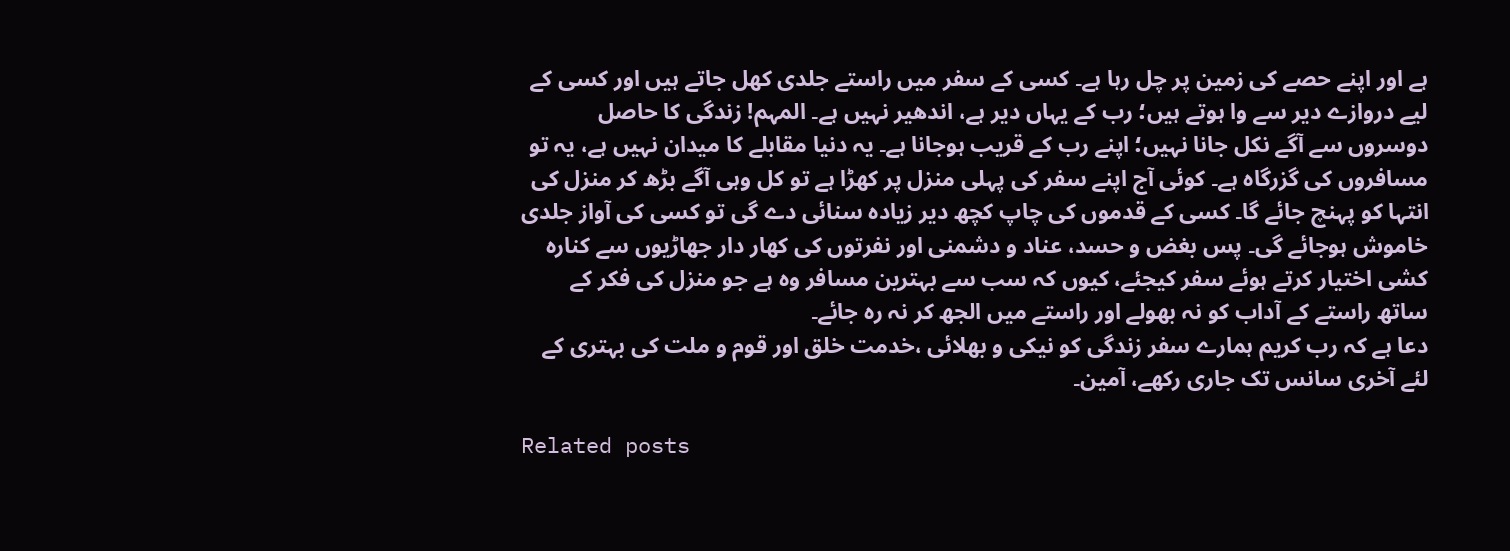ہے اور اپنے حصے کی زمین پر چل رہا ہے۔ کسی کے سفر میں راستے جلدی کھل جاتے ہیں اور کسی کے لیے دروازے دیر سے وا ہوتے ہیں؛ رب کے یہاں دیر ہے، اندھیر نہیں ہے۔ المہم! زندگی کا حاصل دوسروں سے آگے نکل جانا نہیں؛ اپنے رب کے قریب ہوجانا ہے۔ یہ دنیا مقابلے کا میدان نہیں ہے، یہ تو مسافروں کی گزرگاہ ہے۔ کوئی آج اپنے سفر کی پہلی منزل پر کھڑا ہے تو کل وہی آگے بڑھ کر منزل کی انتہا کو پہنچ جائے گا۔ کسی کے قدموں کی چاپ کچھ دیر زیادہ سنائی دے گی تو کسی کی آواز جلدی خاموش ہوجائے گی۔ پس بغض و حسد، عناد و دشمنی اور نفرتوں کی کھار دار جھاڑیوں سے کنارہ کشی اختیار کرتے ہوئے سفر کیجئے، کیوں کہ سب سے بہترین مسافر وہ ہے جو منزل کی فکر کے ساتھ راستے کے آداب کو نہ بھولے اور راستے میں الجھ کر نہ رہ جائے۔
دعا ہے کہ رب کریم ہمارے سفر زندگی کو نیکی و بھلائی ،خدمت خلق اور قوم و ملت کی بہتری کے لئے آخری سانس تک جاری رکھے، آمین۔

Related posts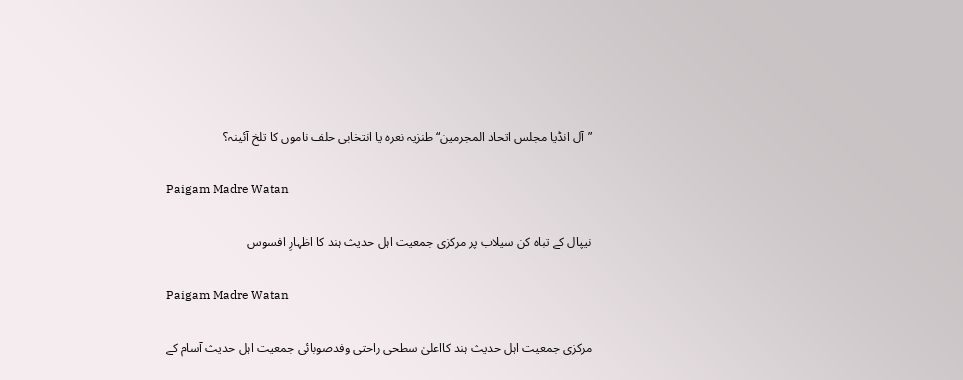”آل انڈیا مجلس اتحاد المجرمین“ طنزیہ نعرہ یا انتخابی حلف ناموں کا تلخ آئینہ؟

Paigam Madre Watan

نیپال کے تباہ کن سیلاب پر مرکزی جمعیت اہل حدیث ہند کا اظہارِ افسوس

Paigam Madre Watan

مرکزی جمعیت اہل حدیث ہند کااعلیٰ سطحی راحتی وفدصوبائی جمعیت اہل حدیث آسام کے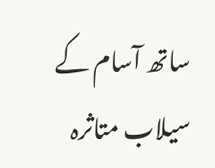ساتھ آسام کے سیلاب متاثرہ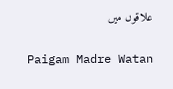علاقوں میں

Paigam Madre Watan